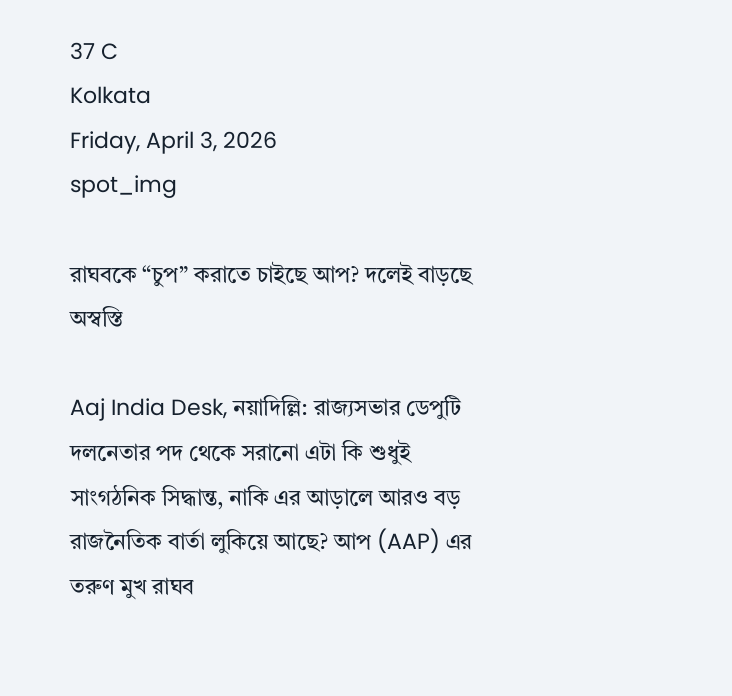37 C
Kolkata
Friday, April 3, 2026
spot_img

রাঘবকে “চুপ” করাতে চাইছে আপ? দলেই বাড়ছে অস্বস্তি

Aaj India Desk, নয়াদিল্লি: রাজ্যসভার ডেপুটি দলনেতার পদ থেকে সরানো এটা কি শুধুই সাংগঠনিক সিদ্ধান্ত, নাকি এর আড়ালে আরও বড় রাজনৈতিক বার্তা লুকিয়ে আছে? আপ (AAP) এর তরুণ মুখ রাঘব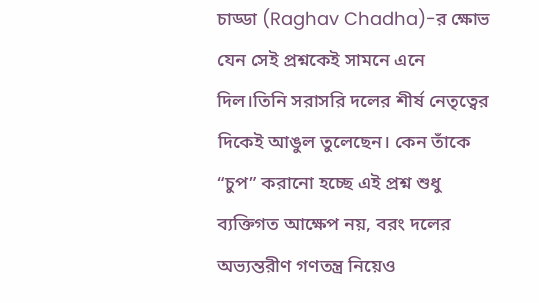চাড্ডা (Raghav Chadha)-র ক্ষোভ যেন সেই প্রশ্নকেই সামনে এনে দিল।তিনি সরাসরি দলের শীর্ষ নেতৃত্বের দিকেই আঙুল তুলেছেন। কেন তাঁকে “চুপ” করানো হচ্ছে এই প্রশ্ন শুধু ব্যক্তিগত আক্ষেপ নয়, বরং দলের অভ্যন্তরীণ গণতন্ত্র নিয়েও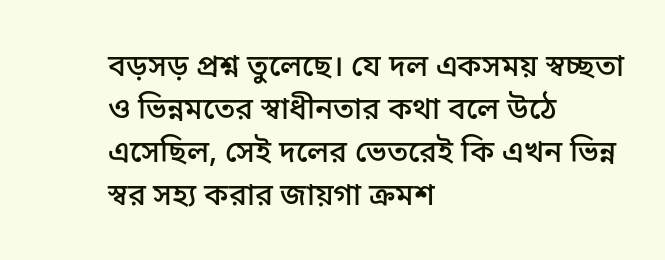বড়সড় প্রশ্ন তুলেছে। যে দল একসময় স্বচ্ছতা ও ভিন্নমতের স্বাধীনতার কথা বলে উঠে এসেছিল, সেই দলের ভেতরেই কি এখন ভিন্ন স্বর সহ্য করার জায়গা ক্রমশ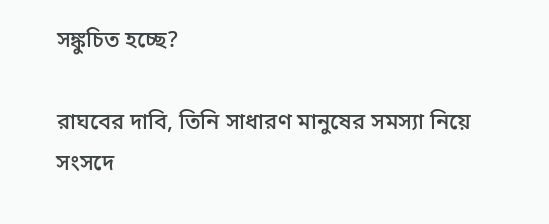সঙ্কুচিত হচ্ছে?

রাঘবের দাবি, তিনি সাধারণ মানুষের সমস্যা নিয়ে সংসদে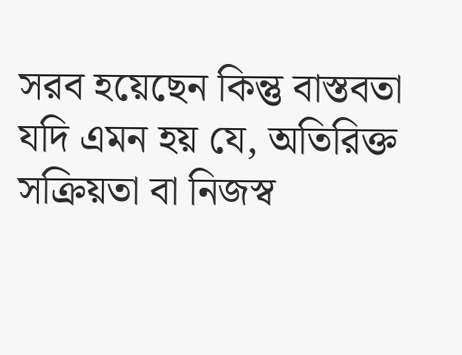সরব হয়েছেন কিন্তু বাস্তবতা যদি এমন হয় যে, অতিরিক্ত সক্রিয়তা বা নিজস্ব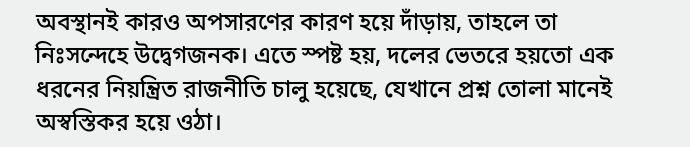অবস্থানই কারও অপসারণের কারণ হয়ে দাঁড়ায়, তাহলে তা নিঃসন্দেহে উদ্বেগজনক। এতে স্পষ্ট হয়, দলের ভেতরে হয়তো এক ধরনের নিয়ন্ত্রিত রাজনীতি চালু হয়েছে, যেখানে প্রশ্ন তোলা মানেই অস্বস্তিকর হয়ে ওঠা।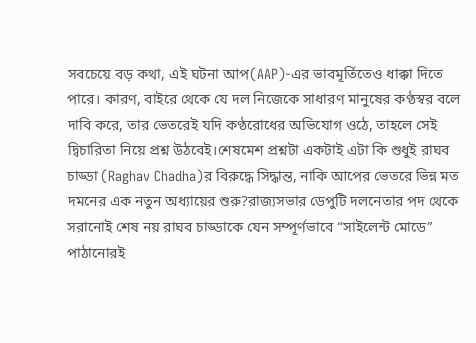সবচেয়ে বড় কথা, এই ঘটনা আপ(AAP)-এর ভাবমূর্তিতেও ধাক্কা দিতে পারে। কারণ, বাইরে থেকে যে দল নিজেকে সাধারণ মানুষের কণ্ঠস্বর বলে দাবি করে, তার ভেতরেই যদি কণ্ঠরোধের অভিযোগ ওঠে, তাহলে সেই দ্বিচারিতা নিয়ে প্রশ্ন উঠবেই।শেষমেশ প্রশ্নটা একটাই এটা কি শুধুই রাঘব চাড্ডা (Raghav Chadha)র বিরুদ্ধে সিদ্ধান্ত, নাকি আপের ভেতরে ভিন্ন মত দমনের এক নতুন অধ্যায়ের শুরু?রাজ্যসভার ডেপুটি দলনেতার পদ থেকে সরানোই শেষ নয় রাঘব চাড্ডাকে যেন সম্পূর্ণভাবে “সাইলেন্ট মোডে” পাঠানোরই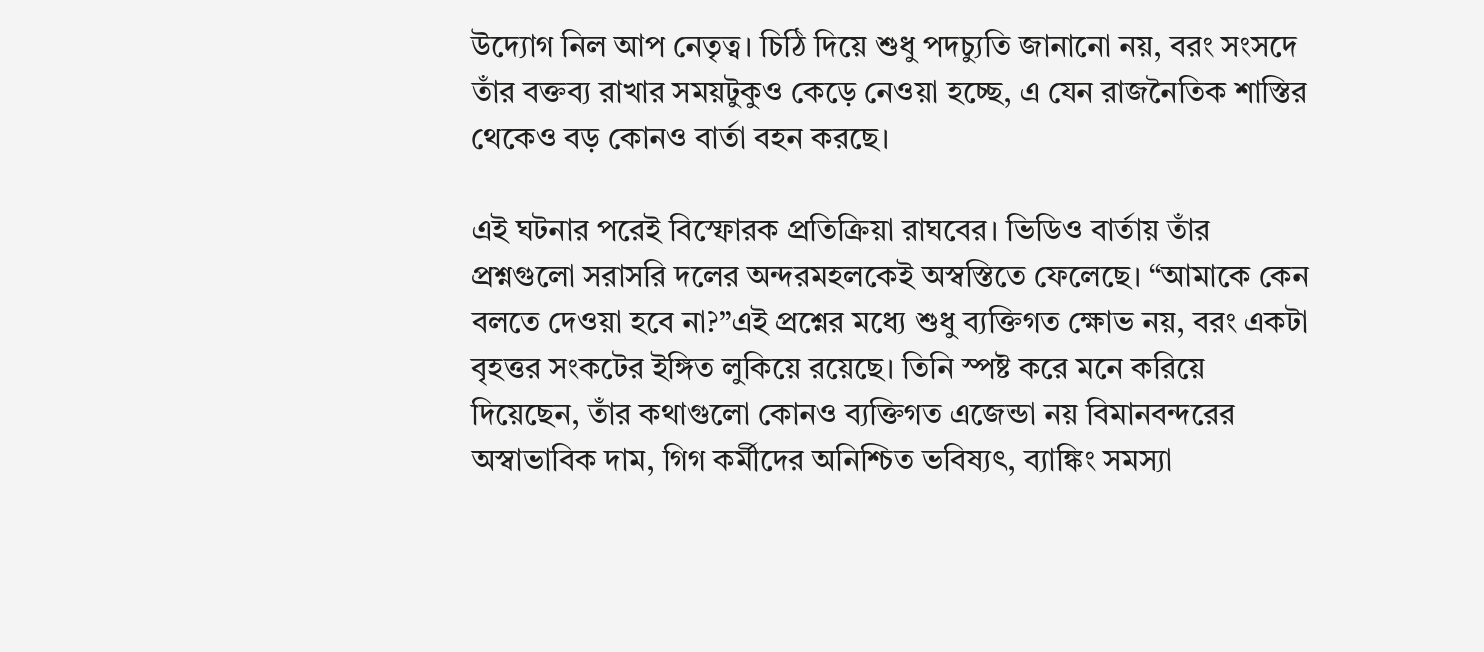উদ্যোগ নিল আপ নেতৃত্ব। চিঠি দিয়ে শুধু পদচ্যুতি জানানো নয়, বরং সংসদে তাঁর বক্তব্য রাখার সময়টুকুও কেড়ে নেওয়া হচ্ছে, এ যেন রাজনৈতিক শাস্তির থেকেও বড় কোনও বার্তা বহন করছে।

এই ঘটনার পরেই বিস্ফোরক প্রতিক্রিয়া রাঘবের। ভিডিও বার্তায় তাঁর প্রশ্নগুলো সরাসরি দলের অন্দরমহলকেই অস্বস্তিতে ফেলেছে। “আমাকে কেন বলতে দেওয়া হবে না?”এই প্রশ্নের মধ্যে শুধু ব্যক্তিগত ক্ষোভ নয়, বরং একটা বৃহত্তর সংকটের ইঙ্গিত লুকিয়ে রয়েছে। তিনি স্পষ্ট করে মনে করিয়ে দিয়েছেন, তাঁর কথাগুলো কোনও ব্যক্তিগত এজেন্ডা নয় বিমানবন্দরের অস্বাভাবিক দাম, গিগ কর্মীদের অনিশ্চিত ভবিষ্যৎ, ব্যাঙ্কিং সমস্যা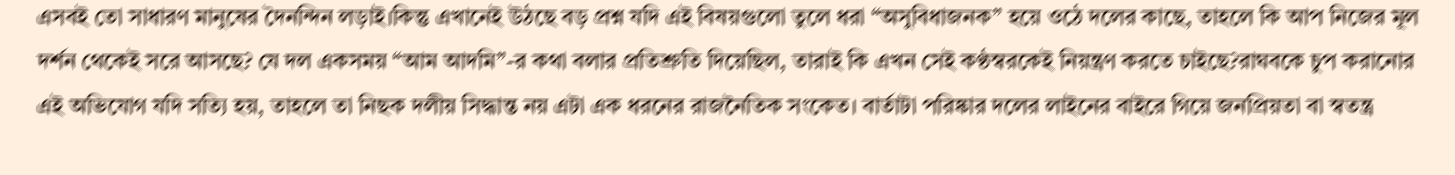এসবই তো সাধারণ মানুষের দৈনন্দিন লড়াই।কিন্তু এখানেই উঠছে বড় প্রশ্ন যদি এই বিষয়গুলো তুলে ধরা “অসুবিধাজনক” হয়ে ওঠে দলের কাছে, তাহলে কি আপ নিজের মূল দর্শন থেকেই সরে আসছে? যে দল একসময় “আম আদমি”-র কথা বলার প্রতিশ্রুতি দিয়েছিল, তারাই কি এখন সেই কণ্ঠস্বরকেই নিয়ন্ত্রণ করতে চাইছে?রাঘবকে চুপ করানোর এই অভিযোগ যদি সত্যি হয়, তাহলে তা নিছক দলীয় সিদ্ধান্ত নয় এটা এক ধরনের রাজনৈতিক সংকেত। বার্তাটা পরিষ্কার দলের লাইনের বাইরে গিয়ে জনপ্রিয়তা বা স্বতন্ত্র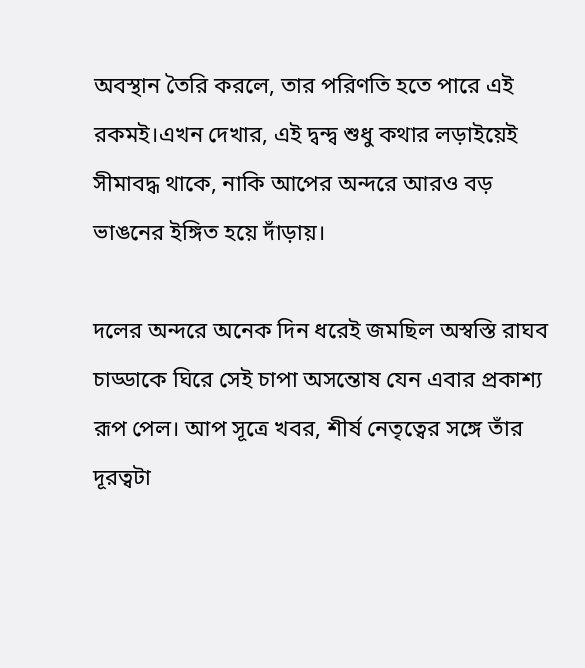অবস্থান তৈরি করলে, তার পরিণতি হতে পারে এই রকমই।এখন দেখার, এই দ্বন্দ্ব শুধু কথার লড়াইয়েই সীমাবদ্ধ থাকে, নাকি আপের অন্দরে আরও বড় ভাঙনের ইঙ্গিত হয়ে দাঁড়ায়।

দলের অন্দরে অনেক দিন ধরেই জমছিল অস্বস্তি রাঘব চাড্ডাকে ঘিরে সেই চাপা অসন্তোষ যেন এবার প্রকাশ্য রূপ পেল। আপ সূত্রে খবর, শীর্ষ নেতৃত্বের সঙ্গে তাঁর দূরত্বটা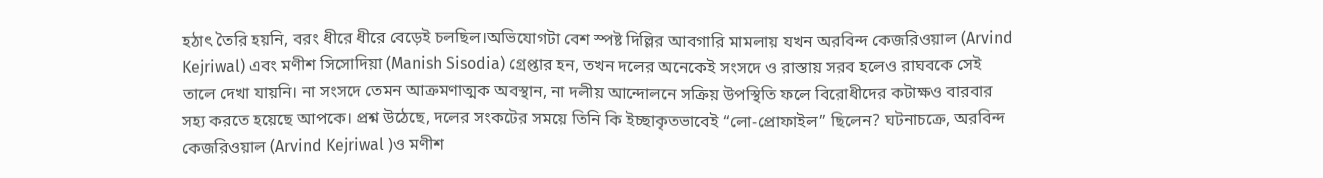হঠাৎ তৈরি হয়নি, বরং ধীরে ধীরে বেড়েই চলছিল।অভিযোগটা বেশ স্পষ্ট দিল্লির আবগারি মামলায় যখন অরবিন্দ কেজরিওয়াল (Arvind Kejriwal) এবং মণীশ সিসোদিয়া (Manish Sisodia) গ্রেপ্তার হন, তখন দলের অনেকেই সংসদে ও রাস্তায় সরব হলেও রাঘবকে সেই তালে দেখা যায়নি। না সংসদে তেমন আক্রমণাত্মক অবস্থান, না দলীয় আন্দোলনে সক্রিয় উপস্থিতি ফলে বিরোধীদের কটাক্ষও বারবার সহ্য করতে হয়েছে আপকে। প্রশ্ন উঠেছে, দলের সংকটের সময়ে তিনি কি ইচ্ছাকৃতভাবেই “লো-প্রোফাইল” ছিলেন? ঘটনাচক্রে, অরবিন্দ কেজরিওয়াল (Arvind Kejriwal )ও মণীশ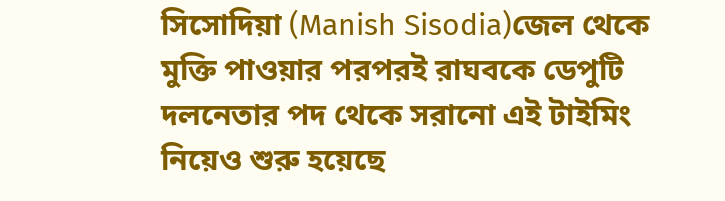সিসোদিয়া (Manish Sisodia)জেল থেকে মুক্তি পাওয়ার পরপরই রাঘবকে ডেপুটি দলনেতার পদ থেকে সরানো এই টাইমিং নিয়েও শুরু হয়েছে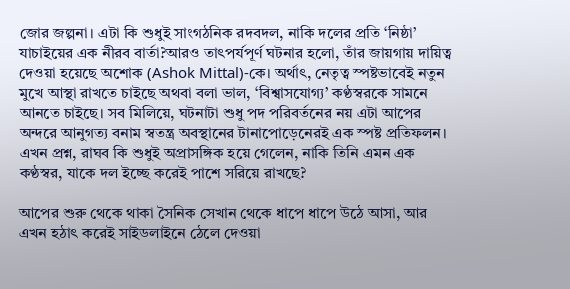জোর জল্পনা। এটা কি শুধুই সাংগঠনিক রদবদল, নাকি দলের প্রতি ‘নিষ্ঠা’ যাচাইয়ের এক নীরব বার্তা?আরও তাৎপর্যপূর্ণ ঘটনার হলো, তাঁর জায়গায় দায়িত্ব দেওয়া হয়েছে অশোক (Ashok Mittal)-কে। অর্থাৎ, নেতৃত্ব স্পষ্টভাবেই নতুন মুখে আস্থা রাখতে চাইছে অথবা বলা ভাল, ‘বিশ্বাসযোগ্য’ কণ্ঠস্বরকে সামনে আনতে চাইছে। সব মিলিয়ে, ঘটনাটা শুধু পদ পরিবর্তনের নয় এটা আপের অন্দরে আনুগত্য বনাম স্বতন্ত্র অবস্থানের টানাপোড়েনেরই এক স্পষ্ট প্রতিফলন। এখন প্রশ্ন, রাঘব কি শুধুই অপ্রাসঙ্গিক হয়ে গেলেন, নাকি তিনি এমন এক কণ্ঠস্বর, যাকে দল ইচ্ছে করেই পাশে সরিয়ে রাখছে?

আপের শুরু থেকে থাকা সৈনিক সেখান থেকে ধাপে ধাপে উঠে আসা, আর এখন হঠাৎ করেই সাইডলাইনে ঠেলে দেওয়া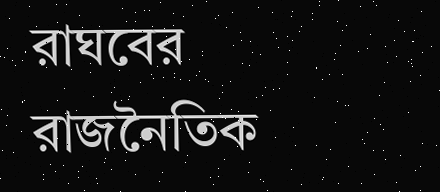রাঘবের রাজনৈতিক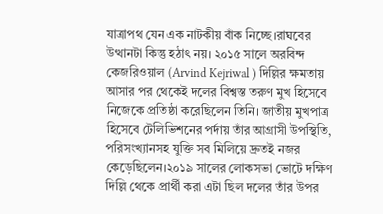যাত্রাপথ যেন এক নাটকীয় বাঁক নিচ্ছে।রাঘবের উত্থানটা কিন্তু হঠাৎ নয়। ২০১৫ সালে অরবিন্দ কেজরিওয়াল (Arvind Kejriwal ) দিল্লির ক্ষমতায় আসার পর থেকেই দলের বিশ্বস্ত তরুণ মুখ হিসেবে নিজেকে প্রতিষ্ঠা করেছিলেন তিনি। জাতীয় মুখপাত্র হিসেবে টেলিভিশনের পর্দায় তাঁর আগ্রাসী উপস্থিতি, পরিসংখ্যানসহ যুক্তি সব মিলিয়ে দ্রুতই নজর কেড়েছিলেন।২০১৯ সালের লোকসভা ভোটে দক্ষিণ দিল্লি থেকে প্রার্থী করা এটা ছিল দলের তাঁর উপর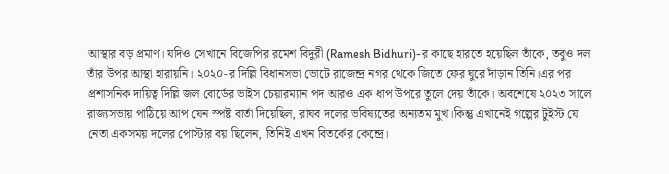আস্থার বড় প্রমাণ। যদিও সেখানে বিজেপির রমেশ বিদুরী (Ramesh Bidhuri)-র কাছে হারতে হয়েছিল তাঁকে, তবুও দল তাঁর উপর আস্থা হারায়নি। ২০২০-র দিল্লি বিধানসভা ভোটে রাজেন্দ্র নগর থেকে জিতে ফের ঘুরে দাঁড়ান তিনি।এর পর প্রশাসনিক দায়িত্ব দিল্লি জল বোর্ডের ভাইস চেয়ারম্যান পদ আরও এক ধাপ উপরে তুলে দেয় তাঁকে। অবশেষে ২০২৩ সালে রাজ্যসভায় পাঠিয়ে আপ যেন স্পষ্ট বার্তা দিয়েছিল, রাঘব দলের ভবিষ্যতের অন্যতম মুখ।কিন্তু এখানেই গল্পের টুইস্ট যে নেতা একসময় দলের পোস্টার বয় ছিলেন, তিনিই এখন বিতর্কের কেন্দ্রে।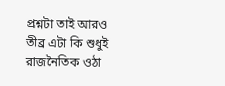প্রশ্নটা তাই আরও তীব্র এটা কি শুধুই রাজনৈতিক ওঠা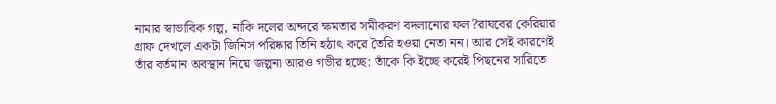নামার স্বাভাবিক গল্প, নাকি দলের অন্দরে ক্ষমতার সমীকরণ বদলানোর ফল?রাঘবের কেরিয়ার গ্রাফ দেখলে একটা জিনিস পরিষ্কার তিনি হঠাৎ করে তৈরি হওয়া নেতা নন। আর সেই কারণেই তাঁর বর্তমান অবস্থান নিয়ে জল্পনা আরও গভীর হচ্ছে: তাঁকে কি ইচ্ছে করেই পিছনের সারিতে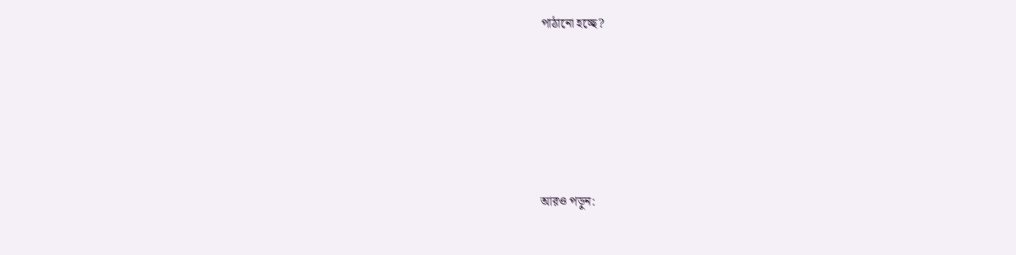পাঠানো হচ্ছে?





আরও পড়ুন: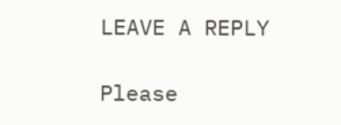LEAVE A REPLY

Please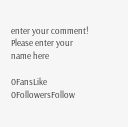enter your comment!
Please enter your name here

0FansLike
0FollowersFollow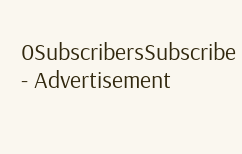0SubscribersSubscribe
- Advertisement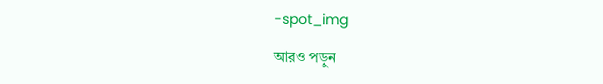-spot_img

আরও পড়ুন